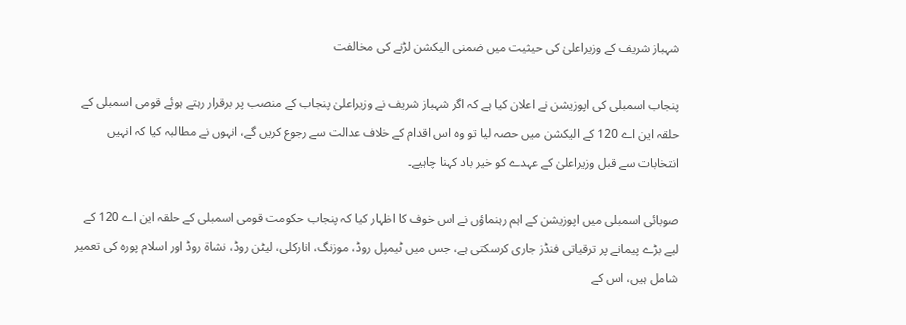شہباز شریف کے وزیراعلیٰ کی حیثیت میں ضمنی الیکشن لڑنے کی مخالفت

پنجاب اسمبلی کی اپوزیشن نے اعلان کیا ہے کہ اگر شہباز شریف نے وزیراعلیٰ پنجاب کے منصب پر برقرار رہتے ہوئے قومی اسمبلی کے حلقہ این اے 120 کے الیکشن میں حصہ لیا تو وہ اس اقدام کے خلاف عدالت سے رجوع کریں گے، انہوں نے مطالبہ کیا کہ انہیں انتخابات سے قبل وزیراعلیٰ کے عہدے کو خیر باد کہنا چاہیے۔

صوبائی اسمبلی میں اپوزیشن کے اہم رہنماؤں نے اس خوف کا اظہار کیا کہ پنجاب حکومت قومی اسمبلی کے حلقہ این اے 120 کے لیے بڑے پیمانے پر ترقیاتی فنڈز جاری کرسکتی ہے، جس میں ٹیمپل روڈ، موزنگ، انارکلی، لیٹن روڈ، نشاۃ روڈ اور اسلام پورہ کی تعمیر شامل ہیں، اس کے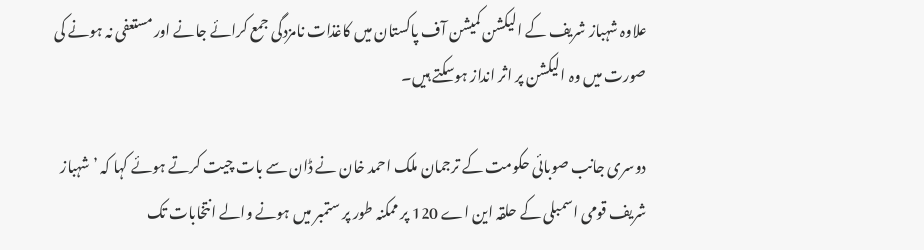علاوہ شہباز شریف کے الیکشن کمیشن آف پاکستان میں کاغذات نامزدگی جمع کرائے جانے اور مستعفی نہ ہونے کی صورت میں وہ الیکشن پر اثر انداز ہوسکتے ہیں۔

دوسری جانب صوبائی حکومت کے ترجمان ملک احمد خان نے ڈان سے بات چیت کرتے ہوئے کہا کہ ’ شہباز شریف قومی اسمبلی کے حلقہ این اے 120 پر ممکنہ طور پر ستمبر میں ہونے والے انتخابات تک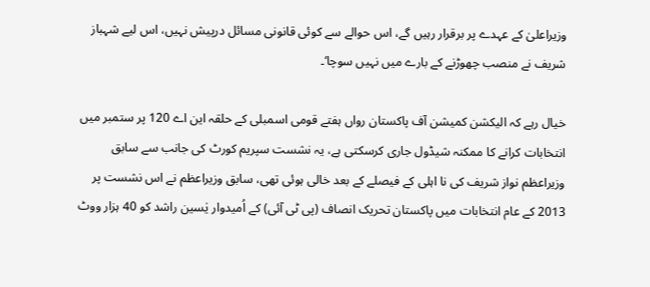وزیراعلیٰ کے عہدے پر برقرار رہیں گے، اس حوالے سے کوئی قانونی مسائل درپیش نہیں، اس لیے شہباز شریف نے منصب چھوڑنے کے بارے میں نہیں سوچا‘۔

خیال رہے کہ الیکشن کمیشن آف پاکستان رواں ہفتے قومی اسمبلی کے حلقہ این اے 120 پر ستمبر میں انتخابات کرانے کا ممکنہ شیڈول جاری کرسکتی ہے، یہ نشست سپریم کورٹ کی جانب سے سابق وزیراعظم نواز شریف کی نا اہلی کے فیصلے کے بعد خالی ہوئی تھی، سابق وزیراعظم نے اس نشست پر 2013 کے عام انتخابات میں پاکستان تحریک انصاف (پی ٹی آئی) کے اُمیدوار یٰسین راشد کو 40 ہزار ووٹ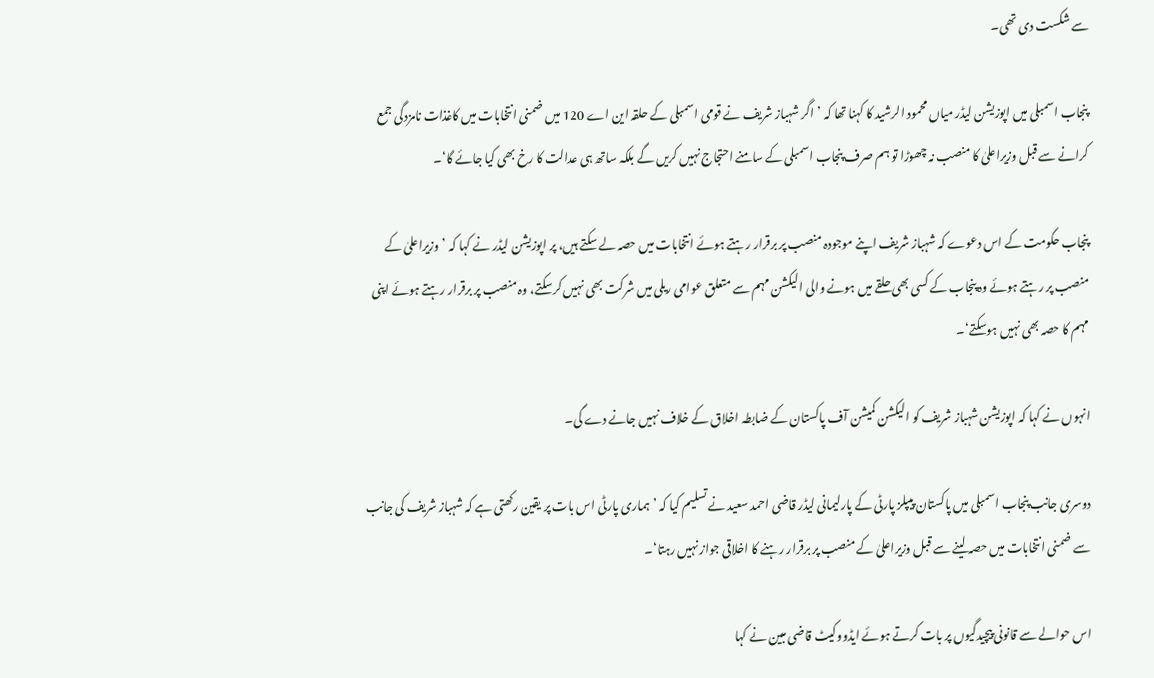سے شکست دی تھی۔

پنجاب اسمبلی میں اپوزیشن لیڈر میاں محمود الرشید کا کہنا تھا کہ ’اگر شہباز شریف نے قومی اسمبلی کے حلقہ این اے 120 میں ضمنی انتخابات میں کاغذات نامزدگی جمع کرانے سے قبل وزیراعلیٰ کا منصب نہ چھوڑا تو ہم صرف پنجاب اسمبلی کے سامنے احتجاج نہیں کریں گے بلکہ ساتھ ہی عدالت کا رخ بھی کیا جائے گا‘۔

پنجاب حکومت کے اس دعوے کہ شہباز شریف اپنے موجودہ منصب پر برقرار رہتے ہوئے انتخابات میں حصہ لے سکتے ہیں، پر اپوزیشن لیڈر نے کہا کہ ’وزیراعلیٰ کے منصب پر رہتے ہوئے وہ پنجاب کے کسی بھی حلقے میں ہونے والی الیکشن مہم سے متعلق عوامی ریلی میں شرکت بھی نہیں کرسکتے، وہ منصب پر برقرار رہتے ہوئے اپنی مہم کا حصہ بھی نہیں ہوسکتے‘۔

انہوں نے کہا کہ اپوزیشن شہباز شریف کو الیکشن کمیشن آف پاکستان کے ضابطہ اخلاق کے خلاف نہیں جانے دے گی۔

دوسری جانب پنجاب اسمبلی میں پاکستان پیپلز پارٹی کے پارلیمانی لیڈر قاضی احمد سعید نے تسلیم کیا کہ ’ہماری پارٹی اس بات پر یقین رکھتی ہے کہ شہباز شریف کی جانب سے ضمنی انتخابات میں حصہ لینے سے قبل وزیراعلیٰ کے منصب پر برقرار رہنے کا اخلاقی جواز نہیں رہتا‘۔

اس حوالے سے قانونی پیچیدگیوں پر بات کرتے ہوئے ایڈووکیٹ قاضی مبین نے کہا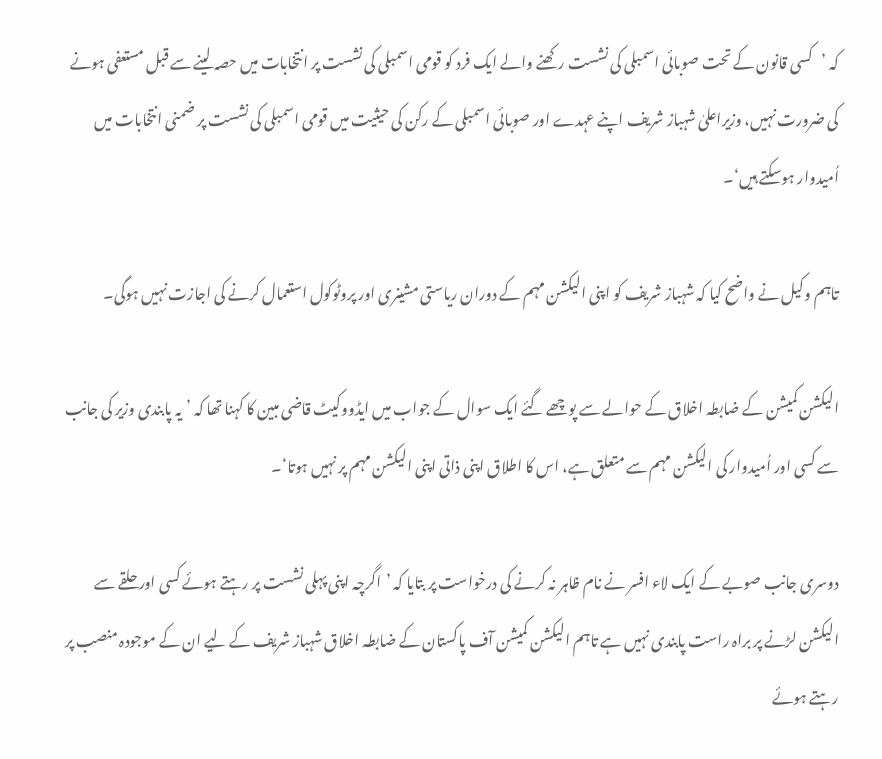کہ ’کسی قانون کے تحت صوبائی اسمبلی کی نشست رکھنے والے ایک فرد کو قومی اسمبلی کی نشست پر انتخابات میں حصہ لینے سے قبل مستعفی ہونے کی ضرورت نہیں، وزیراعلیٰ شہباز شریف اپنے عہدے اور صوبائی اسمبلی کے رکن کی حیثیت میں قومی اسمبلی کی نشست پر ضمنی انتخابات میں اُمیدوار ہوسکتے ہیں‘۔

تاہم وکیل نے واضح کیا کہ شہباز شریف کو اپنی الیکشن مہم کے دوران ریاستی مشینری اور پروٹوکول استعمال کرنے کی اجازت نہیں ہوگی۔

الیکشن کمیشن کے ضابطہ اخلاق کے حوالے سے پوچھے گئے ایک سوال کے جواب میں ایڈووکیٹ قاضی مبین کا کہنا تھا کہ ’یہ پابندی وزیر کی جانب سے کسی اور اُمیدوار کی الیکشن مہم سے متعلق ہے، اس کا اطلاق اپنی ذاتی اپنی الیکشن مہم پر نہیں ہوتا‘۔

دوسری جانب صوبے کے ایک لاء افسر نے نام ظاہر نہ کرنے کی درخواست پر بتایا کہ ’اگرچہ اپنی پہلی نشست پر رہتے ہوئے کسی اور حلقے سے الیکشن لڑنے پر براہ راست پابندی نہیں ہے تاہم الیکشن کمیشن آف پاکستان کے ضابطہ اخلاق شہباز شریف کے لیے ان کے موجودہ منصب پر رہتے ہوئے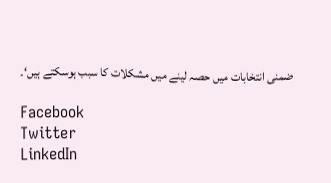ضمنی انتخابات میں حصہ لینے میں مشکلات کا سبب ہوسکتے ہیں‘۔

Facebook
Twitter
LinkedIn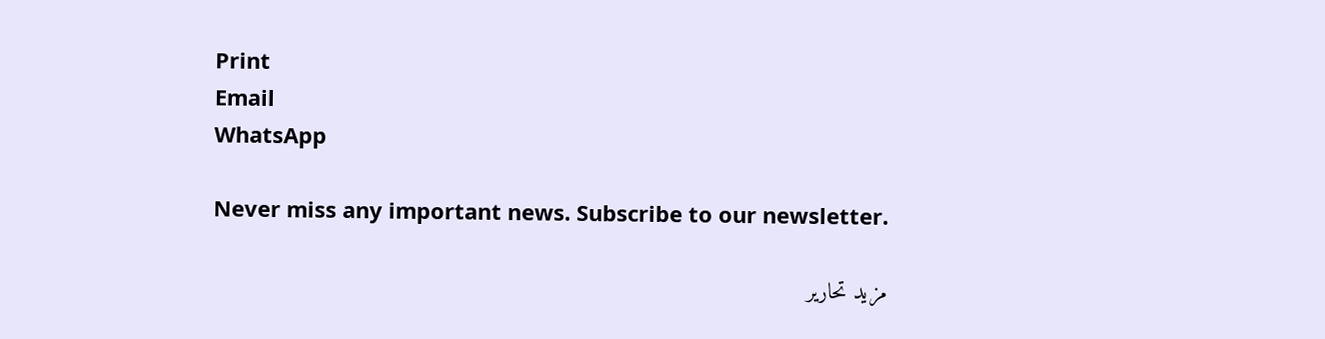Print
Email
WhatsApp

Never miss any important news. Subscribe to our newsletter.

مزید تحاریر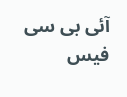آئی بی سی فیس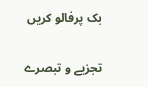بک پرفالو کریں

تجزیے و تبصرے